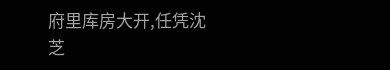府里库房大开,任凭沈芝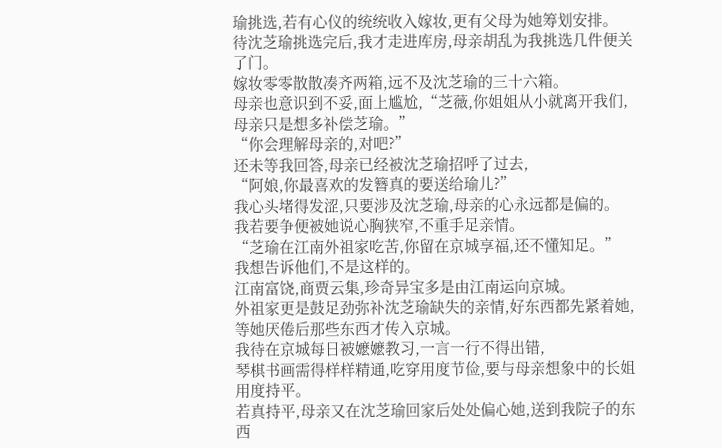瑜挑选,若有心仪的统统收入嫁妆,更有父母为她筹划安排。
待沈芝瑜挑选完后,我才走进库房,母亲胡乱为我挑选几件便关了门。
嫁妆零零散散凑齐两箱,远不及沈芝瑜的三十六箱。
母亲也意识到不妥,面上尴尬,“芝薇,你姐姐从小就离开我们,母亲只是想多补偿芝瑜。”
“你会理解母亲的,对吧?”
还未等我回答,母亲已经被沈芝瑜招呼了过去,
“阿娘,你最喜欢的发簪真的要送给瑜儿?”
我心头堵得发涩,只要涉及沈芝瑜,母亲的心永远都是偏的。
我若要争便被她说心胸狭窄,不重手足亲情。
“芝瑜在江南外祖家吃苦,你留在京城享福,还不懂知足。”
我想告诉他们,不是这样的。
江南富饶,商贾云集,珍奇异宝多是由江南运向京城。
外祖家更是鼓足劲弥补沈芝瑜缺失的亲情,好东西都先紧着她,等她厌倦后那些东西才传入京城。
我待在京城每日被嬷嬷教习,一言一行不得出错,
琴棋书画需得样样精通,吃穿用度节俭,要与母亲想象中的长姐用度持平。
若真持平,母亲又在沈芝瑜回家后处处偏心她,送到我院子的东西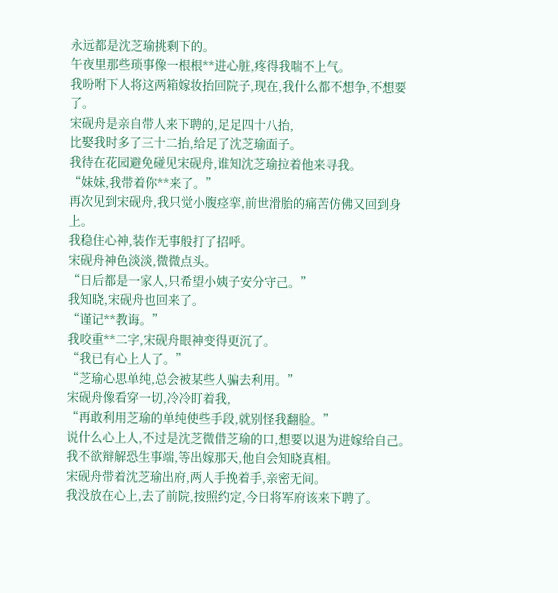永远都是沈芝瑜挑剩下的。
午夜里那些琐事像一根根**进心脏,疼得我喘不上气。
我吩咐下人将这两箱嫁妆抬回院子,现在,我什么都不想争,不想要了。
宋砚舟是亲自带人来下聘的,足足四十八抬,
比娶我时多了三十二抬,给足了沈芝瑜面子。
我待在花园避免碰见宋砚舟,谁知沈芝瑜拉着他来寻我。
“妹妹,我带着你**来了。”
再次见到宋砚舟,我只觉小腹痉挛,前世滑胎的痛苦仿佛又回到身上。
我稳住心神,装作无事般打了招呼。
宋砚舟神色淡淡,微微点头。
“日后都是一家人,只希望小姨子安分守己。”
我知晓,宋砚舟也回来了。
“谨记**教诲。”
我咬重**二字,宋砚舟眼神变得更沉了。
“我已有心上人了。”
“芝瑜心思单纯,总会被某些人骗去利用。”
宋砚舟像看穿一切,冷冷盯着我,
“再敢利用芝瑜的单纯使些手段,就别怪我翻脸。”
说什么心上人,不过是沈芝微借芝瑜的口,想要以退为进嫁给自己。
我不欲辩解恐生事端,等出嫁那天,他自会知晓真相。
宋砚舟带着沈芝瑜出府,两人手挽着手,亲密无间。
我没放在心上,去了前院,按照约定,今日将军府该来下聘了。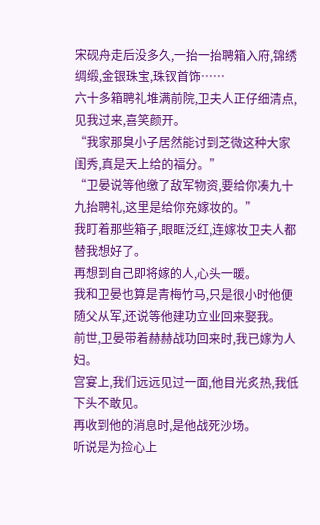宋砚舟走后没多久,一抬一抬聘箱入府,锦绣绸缎,金银珠宝,珠钗首饰……
六十多箱聘礼堆满前院,卫夫人正仔细清点,见我过来,喜笑颜开。
“我家那臭小子居然能讨到芝微这种大家闺秀,真是天上给的福分。”
“卫晏说等他缴了敌军物资,要给你凑九十九抬聘礼,这里是给你充嫁妆的。”
我盯着那些箱子,眼眶泛红,连嫁妆卫夫人都替我想好了。
再想到自己即将嫁的人,心头一暖。
我和卫晏也算是青梅竹马,只是很小时他便随父从军,还说等他建功立业回来娶我。
前世,卫晏带着赫赫战功回来时,我已嫁为人妇。
宫宴上,我们远远见过一面,他目光炙热,我低下头不敢见。
再收到他的消息时,是他战死沙场。
听说是为捡心上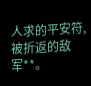人求的平安符,被折返的敌军**。